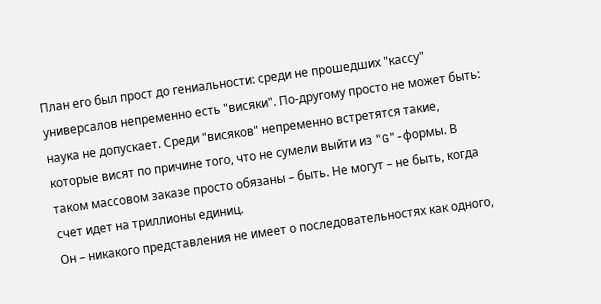План его был прост до гениальности: среди не прошедших "кассу" универсалов непременно есть "висяки". По-другому просто не может быть: наука не допускает. Среди "висяков" непременно встретятся такие, которые висят по причине того, что не сумели выйти из "G"-формы. В таком массовом заказе просто обязаны – быть. Не могут – не быть, когда счет идет на триллионы единиц.
Он – никакого представления не имеет о последовательностях как одного,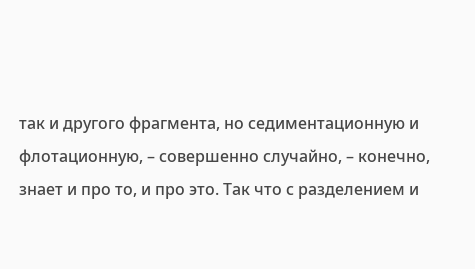так и другого фрагмента, но седиментационную и флотационную, – совершенно случайно, – конечно, знает и про то, и про это. Так что с разделением и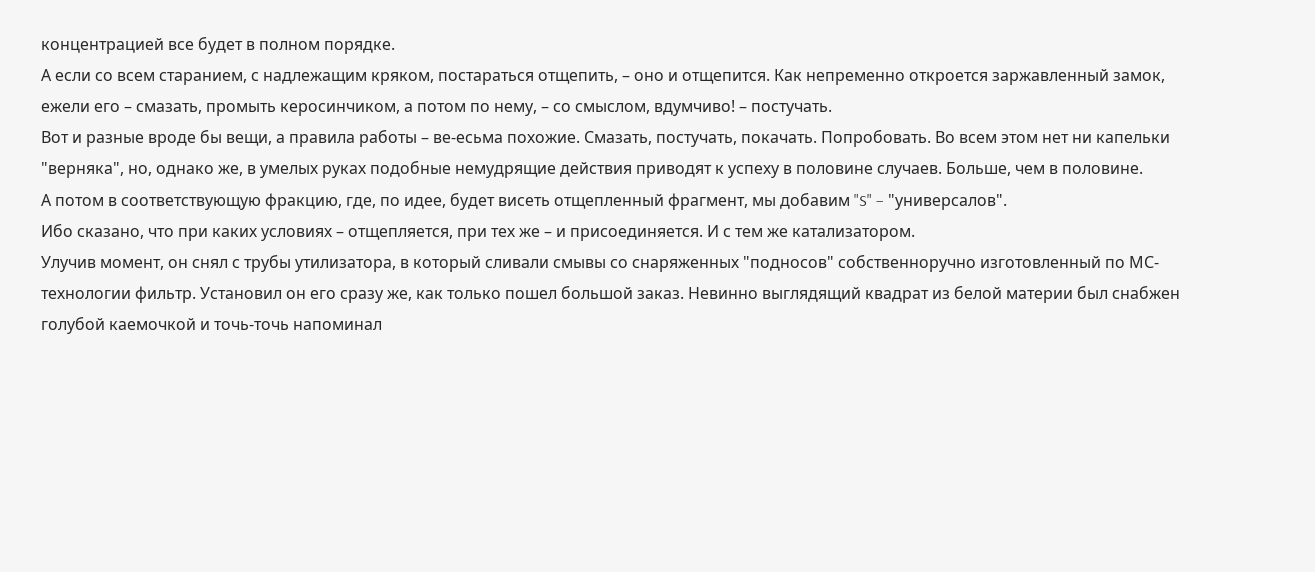концентрацией все будет в полном порядке.
А если со всем старанием, с надлежащим кряком, постараться отщепить, – оно и отщепится. Как непременно откроется заржавленный замок, ежели его – смазать, промыть керосинчиком, а потом по нему, – со смыслом, вдумчиво! – постучать.
Вот и разные вроде бы вещи, а правила работы – ве-есьма похожие. Смазать, постучать, покачать. Попробовать. Во всем этом нет ни капельки "верняка", но, однако же, в умелых руках подобные немудрящие действия приводят к успеху в половине случаев. Больше, чем в половине.
А потом в соответствующую фракцию, где, по идее, будет висеть отщепленный фрагмент, мы добавим "S" – "универсалов".
Ибо сказано, что при каких условиях – отщепляется, при тех же – и присоединяется. И с тем же катализатором.
Улучив момент, он снял с трубы утилизатора, в который сливали смывы со снаряженных "подносов" собственноручно изготовленный по МС-технологии фильтр. Установил он его сразу же, как только пошел большой заказ. Невинно выглядящий квадрат из белой материи был снабжен голубой каемочкой и точь-точь напоминал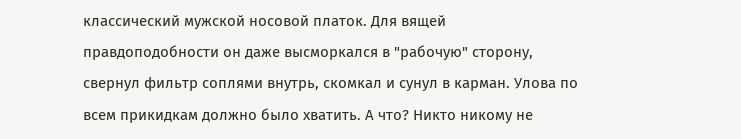классический мужской носовой платок. Для вящей правдоподобности он даже высморкался в "рабочую" сторону, свернул фильтр соплями внутрь, скомкал и сунул в карман. Улова по всем прикидкам должно было хватить. А что? Никто никому не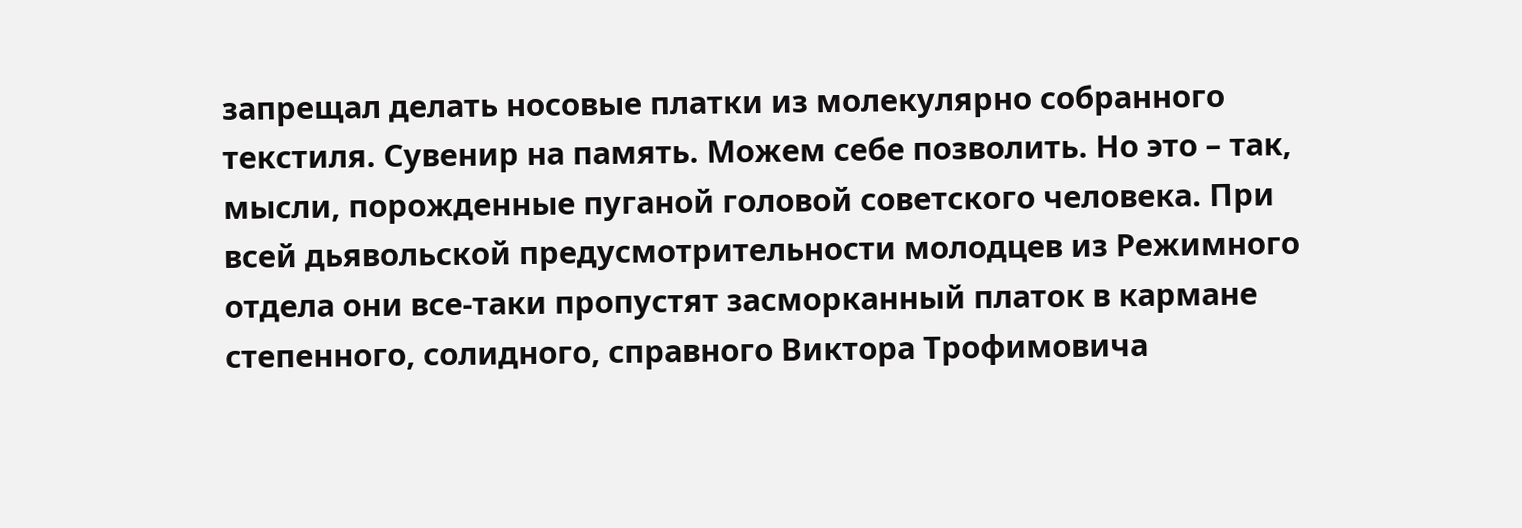запрещал делать носовые платки из молекулярно собранного текстиля. Сувенир на память. Можем себе позволить. Но это – так, мысли, порожденные пуганой головой советского человека. При всей дьявольской предусмотрительности молодцев из Режимного отдела они все-таки пропустят засморканный платок в кармане степенного, солидного, справного Виктора Трофимовича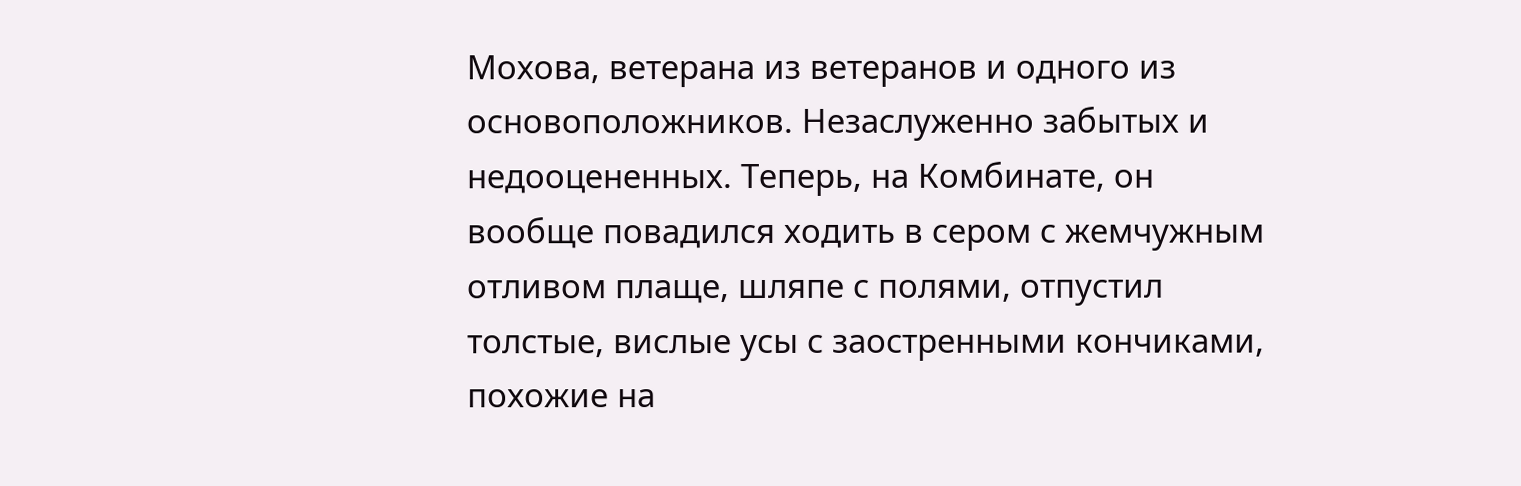Мохова, ветерана из ветеранов и одного из основоположников. Незаслуженно забытых и недооцененных. Теперь, на Комбинате, он вообще повадился ходить в сером с жемчужным отливом плаще, шляпе с полями, отпустил толстые, вислые усы с заостренными кончиками, похожие на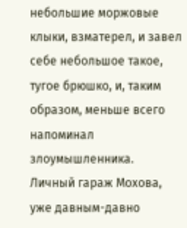небольшие моржовые клыки, взматерел, и завел себе небольшое такое, тугое брюшко, и, таким образом, меньше всего напоминал злоумышленника.
Личный гараж Мохова, уже давным-давно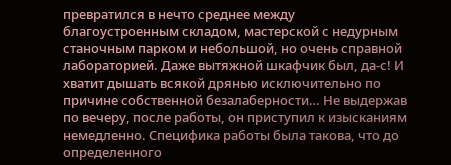превратился в нечто среднее между благоустроенным складом, мастерской с недурным станочным парком и небольшой, но очень справной лабораторией. Даже вытяжной шкафчик был, да-с! И хватит дышать всякой дрянью исключительно по причине собственной безалаберности… Не выдержав по вечеру, после работы, он приступил к изысканиям немедленно. Специфика работы была такова, что до определенного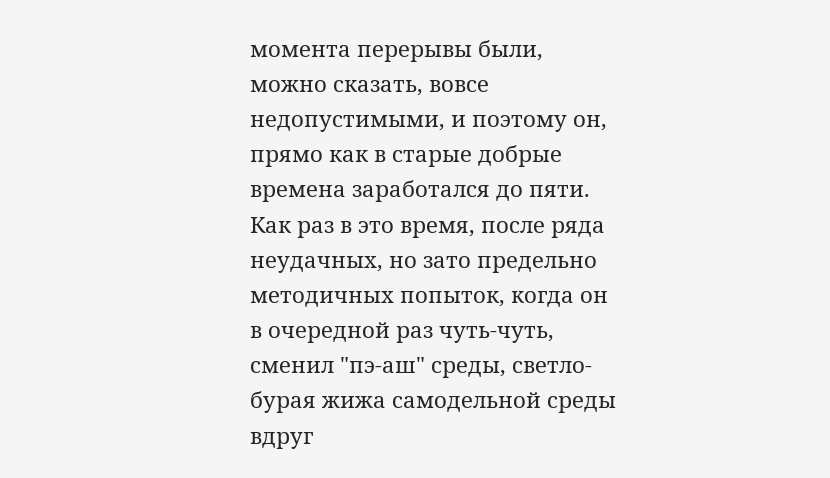момента перерывы были, можно сказать, вовсе недопустимыми, и поэтому он, прямо как в старые добрые времена заработался до пяти. Как раз в это время, после ряда неудачных, но зато предельно методичных попыток, когда он в очередной раз чуть-чуть, сменил "пэ-аш" среды, светло-бурая жижа самодельной среды вдруг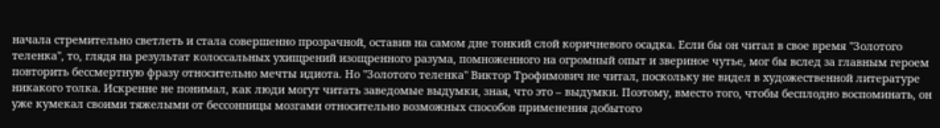начала стремительно светлеть и стала совершенно прозрачной, оставив на самом дне тонкий слой коричневого осадка. Если бы он читал в свое время "Золотого теленка", то, глядя на результат колоссальных ухищрений изощренного разума, помноженного на огромный опыт и звериное чутье, мог бы вслед за главным героем повторить бессмертную фразу относительно мечты идиота. Но "Золотого теленка" Виктор Трофимович не читал, поскольку не видел в художественной литературе никакого толка. Искренне не понимал, как люди могут читать заведомые выдумки, зная, что это – выдумки. Поэтому, вместо того, чтобы бесплодно воспоминать, он уже кумекал своими тяжелыми от бессонницы мозгами относительно возможных способов применения добытого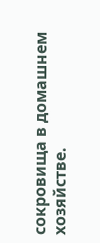сокровища в домашнем хозяйстве.